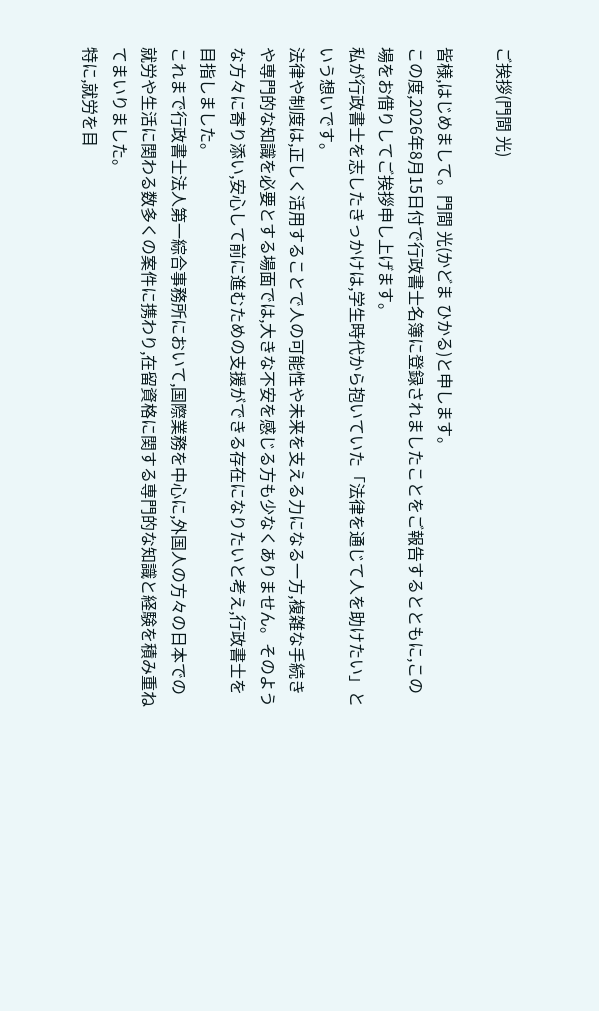ご挨拶(門間 光)

皆様,はじめまして。門間 光(かどま ひかる)と申します。
この度,2026年8月15日付で行政書士名簿に登録されましたことをご報告するとともに,この場をお借りしてご挨拶申し上げます。
私が行政書士を志したきっかけは,学生時代から抱いていた「法律を通じて人を助けたい」という想いです。
法律や制度は,正しく活用することで人の可能性や未来を支える力になる一方,複雑な手続きや専門的な知識を必要とする場面では,大きな不安を感じる方も少なくありません。そのような方々に寄り添い,安心して前に進むための支援ができる存在になりたいと考え,行政書士を目指しました。
これまで行政書士法人第一綜合事務所において,国際業務を中心に,外国人の方々の日本での就労や生活に関わる数多くの案件に携わり,在留資格に関する専門的な知識と経験を積み重ねてまいりました。
特に,就労を目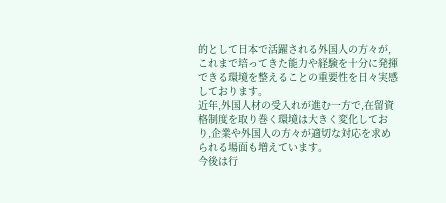的として日本で活躍される外国人の方々が,これまで培ってきた能力や経験を十分に発揮できる環境を整えることの重要性を日々実感しております。
近年,外国人材の受入れが進む一方で,在留資格制度を取り巻く環境は大きく変化しており,企業や外国人の方々が適切な対応を求められる場面も増えています。
今後は行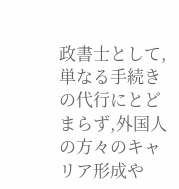政書士として,単なる手続きの代行にとどまらず,外国人の方々のキャリア形成や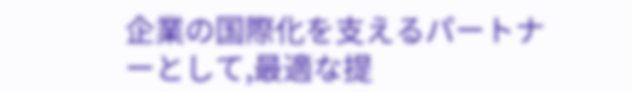企業の国際化を支えるパートナーとして,最適な提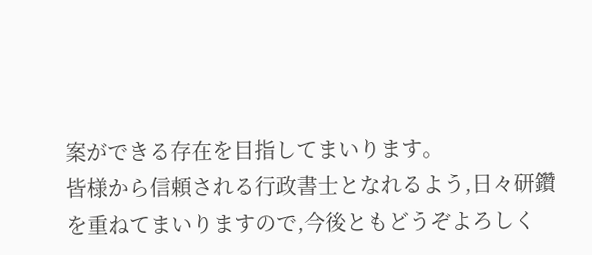案ができる存在を目指してまいります。
皆様から信頼される行政書士となれるよう,日々研鑽を重ねてまいりますので,今後ともどうぞよろしく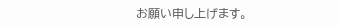お願い申し上げます。